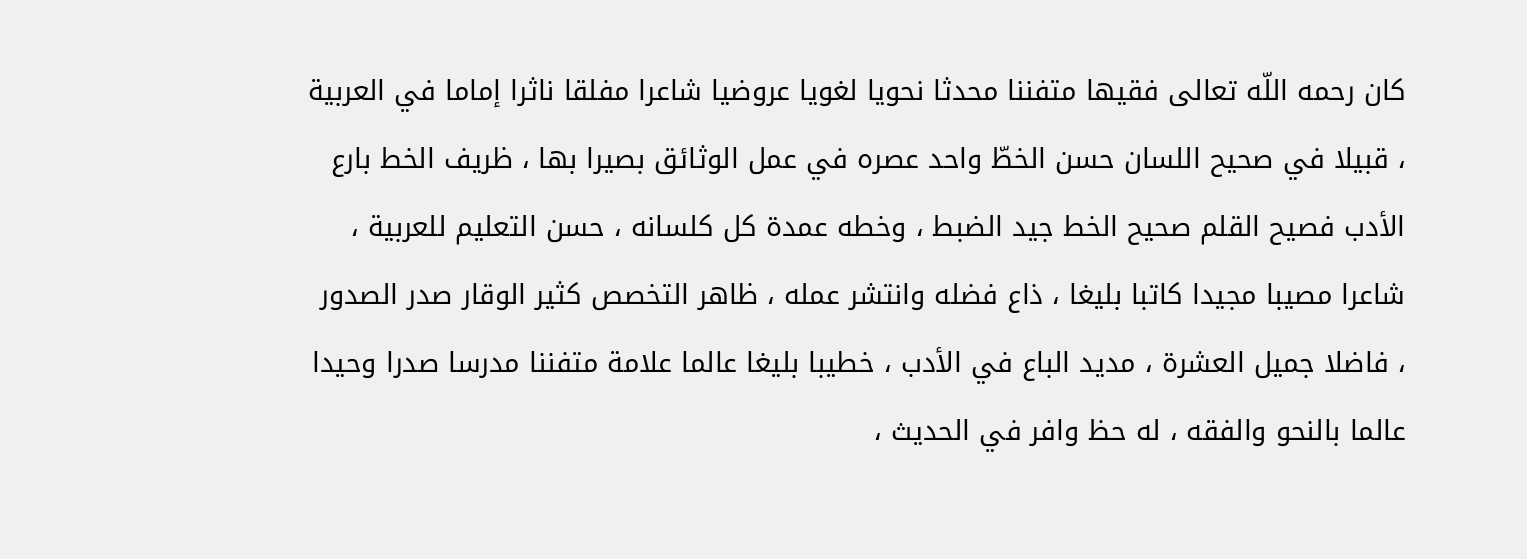كان رحمه اللّه تعالى فقيها متفننا محدثا نحويا لغويا عروضيا شاعرا مفلقا ناثرا إماما في العربية ، قبيلا في صحيح اللسان حسن الخطّ واحد عصره في عمل الوثائق بصيرا بها ، ظريف الخط بارع الأدب فصيح القلم صحيح الخط جيد الضبط ، وخطه عمدة كل كلسانه ، حسن التعليم للعربية ، شاعرا مصيبا مجيدا كاتبا بليغا ، ذاع فضله وانتشر عمله ، ظاهر التخصص كثير الوقار صدر الصدور ، فاضلا جميل العشرة ، مديد الباع في الأدب ، خطيبا بليغا عالما علامة متفننا مدرسا صدرا وحيدا عالما بالنحو والفقه ، له حظ وافر في الحديث ،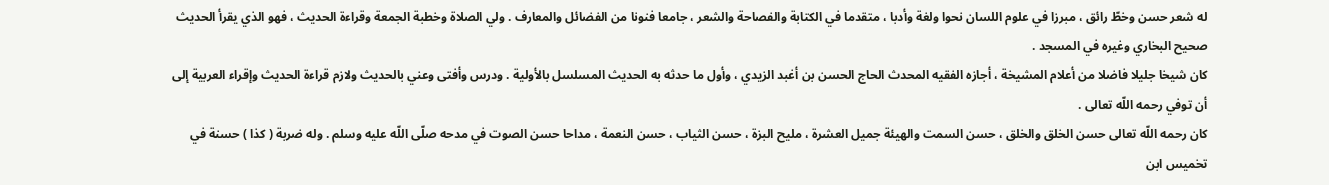له شعر حسن وخطّ رائق ، مبرزا في علوم اللسان نحوا ولغة وأدبا ، متقدما في الكتابة والفصاحة والشعر ، جامعا فنونا من الفضائل والمعارف . ولي الصلاة وخطبة الجمعة وقراءة الحديث ، فهو الذي يقرأ الحديث صحيح البخاري وغيره في المسجد .
كان شيخا جليلا فاضلا من أعلام المشيخة ، أجازه الفقيه المحدث الحاج الحسن بن أغبد الزيدي ، وأول ما حدثه به الحديث المسلسل بالأولية . ودرس وأفتى وعني بالحديث ولازم قراءة الحديث وإقراء العربية إلى أن توفي رحمه اللّه تعالى .
كان رحمه اللّه تعالى حسن الخلق والخلق ، حسن السمت والهيئة جميل العشرة ، مليح البزة ، حسن الثياب ، حسن النعمة ، مداحا حسن الصوت في مدحه صلّى اللّه عليه وسلم . وله ضربة ( كذا ) حسنة في تخميس ابن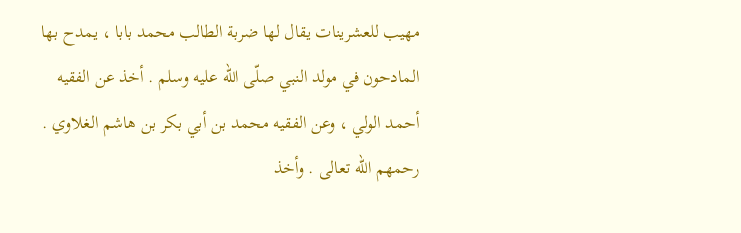مهيب للعشرينات يقال لها ضربة الطالب محمد بابا ، يمدح بها المادحون في مولد النبي صلّى اللّه عليه وسلم . أخذ عن الفقيه أحمد الولي ، وعن الفقيه محمد بن أبي بكر بن هاشم الغلاوي . رحمهم اللّه تعالى . وأخذ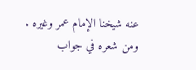عنه شيخنا الإمام عمر وغيره . ومن شعره في جواب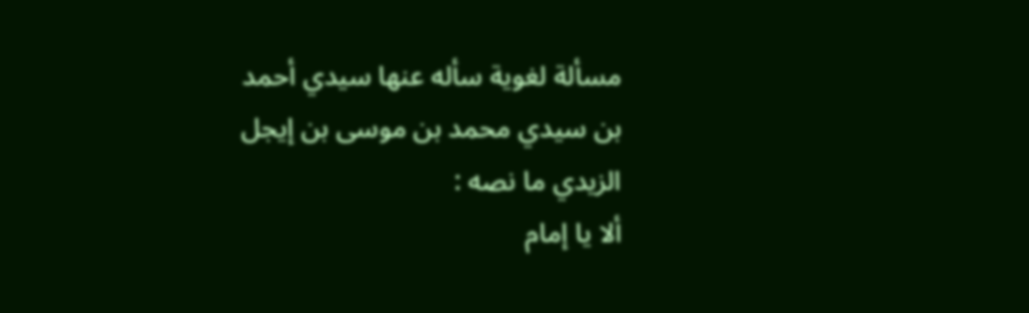مسألة لغوية سأله عنها سيدي أحمد بن سيدي محمد بن موسى بن إيجل الزيدي ما نصه :
ألا يا إمام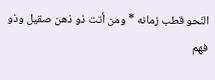النّحو قطب زمانه * ومن أتت ذو ذهن صقيل وذو فهم